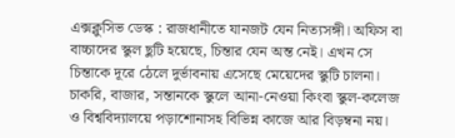এক্সক্লুসিভ ডেস্ক : রাজধানীতে যানজট যেন নিত্যসঙ্গী। অফিস বা বাচ্চাদের স্কুল ছুটি হয়েছে, চিন্তার যেন অন্ত নেই। এখন সে চিন্তাকে দূরে ঠেলে দুর্ভাবনায় এসেছে মেয়েদের স্কুটি চালনা। চাকরি, বাজার, সন্তানকে স্কুলে আনা-নেওয়া কিংবা স্কুল-কলেজ ও বিশ্ববিদ্যালয়ে পড়াশোনাসহ বিভিন্ন কাজে আর বিড়ম্বনা নয়।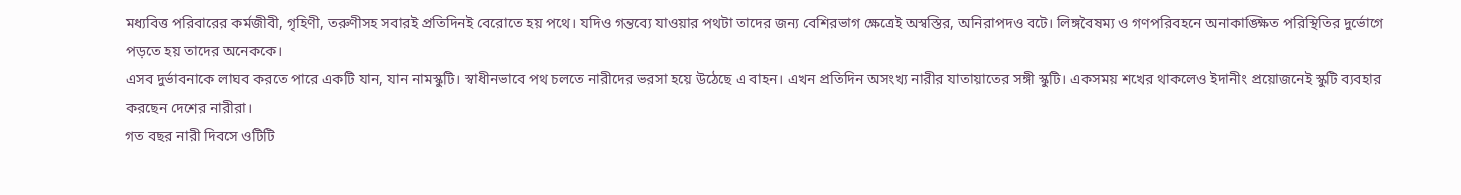মধ্যবিত্ত পরিবারের কর্মজীবী, গৃহিণী, তরুণীসহ সবারই প্রতিদিনই বেরোতে হয় পথে। যদিও গন্তব্যে যাওয়ার পথটা তাদের জন্য বেশিরভাগ ক্ষেত্রেই অস্বস্তির, অনিরাপদও বটে। লিঙ্গবৈষম্য ও গণপরিবহনে অনাকাঙ্ক্ষিত পরিস্থিতির দুর্ভোগে পড়তে হয় তাদের অনেককে।
এসব দুর্ভাবনাকে লাঘব করতে পারে একটি যান, যান নামস্কুটি। স্বাধীনভাবে পথ চলতে নারীদের ভরসা হয়ে উঠেছে এ বাহন। এখন প্রতিদিন অসংখ্য নারীর যাতায়াতের সঙ্গী স্কুটি। একসময় শখের থাকলেও ইদানীং প্রয়োজনেই স্কুটি ব্যবহার করছেন দেশের নারীরা।
গত বছর নারী দিবসে ওটিটি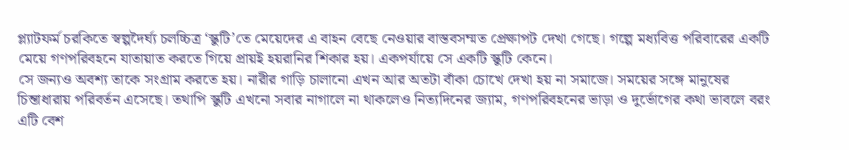প্ল্যাটফর্ম চরকিতে স্বল্পদৈর্ঘ্য চলচ্চিত্র ‘স্কুটি’তে মেয়েদের এ বাহন বেছে নেওয়ার বাস্তবসম্মত প্রেক্ষাপট দেখা গেছে। গল্পে মধ্যবিত্ত পরিবারের একটি মেয়ে গণপরিবহনে যাতায়াত করতে গিয়ে প্রায়ই হয়রানির শিকার হয়। একপর্যায়ে সে একটি স্কুটি কেনে।
সে জন্যও অবশ্য তাকে সংগ্রাম করতে হয়। নারীর গাড়ি চালানো এখন আর অতটা বাঁকা চোখে দেখা হয় না সমাজে। সময়ের সঙ্গে মানুষের চিন্তাধারায় পরিবর্তন এসেছে। তথাপি স্কুটি এখনো সবার নাগালে না থাকলেও নিত্যদিনের জ্যাম, গণপরিবহনের ভাড়া ও দুর্ভোগের কথা ভাবলে বরং এটি বেশ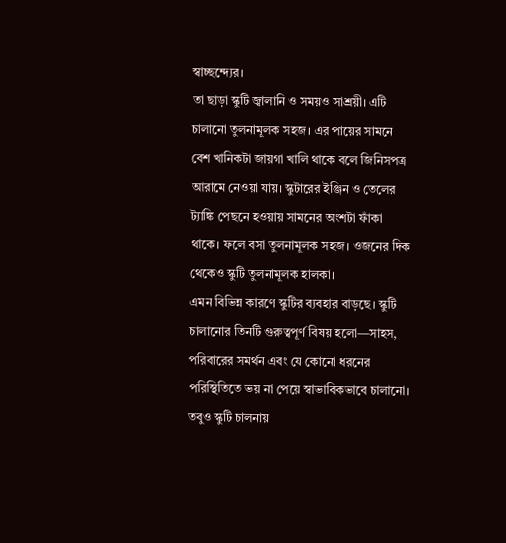স্বাচ্ছন্দ্যের।
তা ছাড়া স্কুটি জ্বালানি ও সময়ও সাশ্রয়ী। এটি চালানো তুলনামূলক সহজ। এর পায়ের সামনে বেশ খানিকটা জায়গা খালি থাকে বলে জিনিসপত্র আরামে নেওয়া যায়। স্কুটারের ইঞ্জিন ও তেলের ট্যাঙ্কি পেছনে হওয়ায় সামনের অংশটা ফাঁকা থাকে। ফলে বসা তুলনামূলক সহজ। ওজনের দিক থেকেও স্কুটি তুলনামূলক হালকা।
এমন বিভিন্ন কারণে স্কুটির ব্যবহার বাড়ছে। স্কুটি চালানোর তিনটি গুরুত্বপূর্ণ বিষয় হলো—সাহস, পরিবারের সমর্থন এবং যে কোনো ধরনের পরিস্থিতিতে ভয় না পেয়ে স্বাভাবিকভাবে চালানো। তবুও স্কুটি চালনায়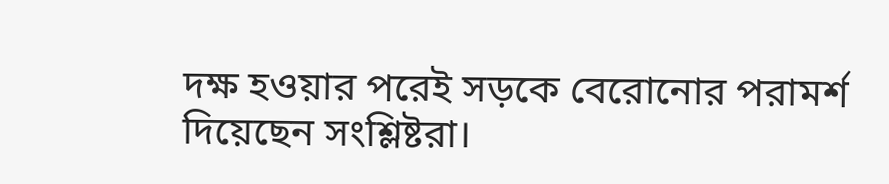দক্ষ হওয়ার পরেই সড়কে বেরোনোর পরামর্শ দিয়েছেন সংশ্লিষ্টরা।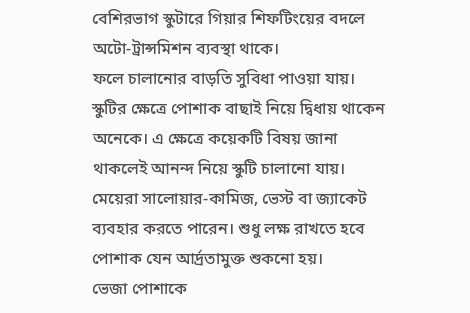বেশিরভাগ স্কুটারে গিয়ার শিফটিংয়ের বদলে অটো-ট্রান্সমিশন ব্যবস্থা থাকে।
ফলে চালানোর বাড়তি সুবিধা পাওয়া যায়। স্কুটির ক্ষেত্রে পোশাক বাছাই নিয়ে দ্বিধায় থাকেন অনেকে। এ ক্ষেত্রে কয়েকটি বিষয় জানা থাকলেই আনন্দ নিয়ে স্কুটি চালানো যায়। মেয়েরা সালোয়ার-কামিজ, ভেস্ট বা জ্যাকেট ব্যবহার করতে পারেন। শুধু লক্ষ রাখতে হবে পোশাক যেন আর্দ্রতামুক্ত শুকনো হয়।
ভেজা পোশাকে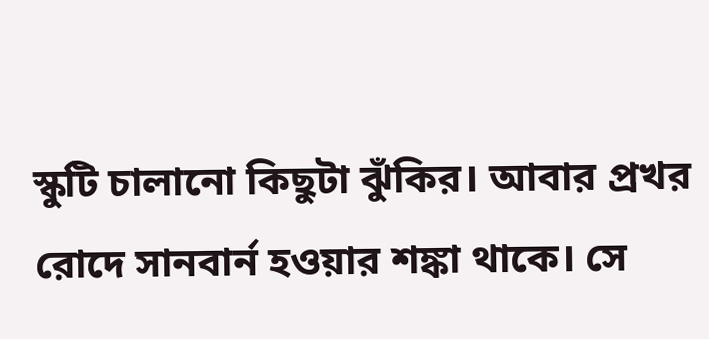স্কুটি চালানো কিছুটা ঝুঁকির। আবার প্রখর রোদে সানবার্ন হওয়ার শঙ্কা থাকে। সে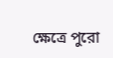ক্ষেত্রে পুরো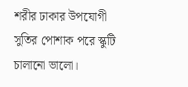শরীর ঢাকার উপযোগী সুতির পোশাক পরে স্কুটি চালানো ভালো।